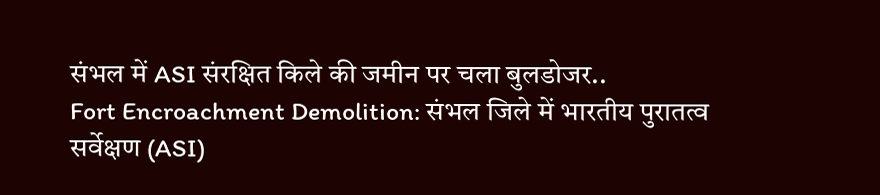संभल में ASI संरक्षित किले की जमीन पर चला बुलडोजर..
Fort Encroachment Demolition: संभल जिले में भारतीय पुरातत्व सर्वेक्षण (ASI)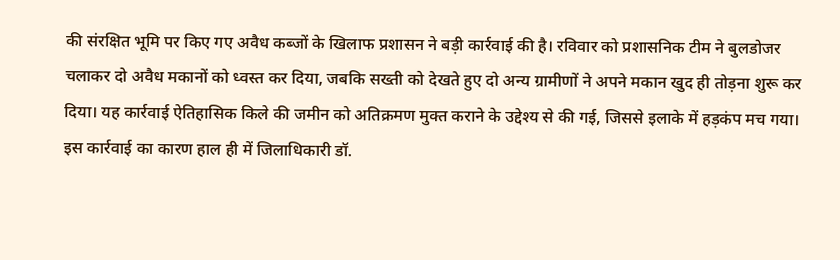की संरक्षित भूमि पर किए गए अवैध कब्जों के खिलाफ प्रशासन ने बड़ी कार्रवाई की है। रविवार को प्रशासनिक टीम ने बुलडोजर चलाकर दो अवैध मकानों को ध्वस्त कर दिया, जबकि सख्ती को देखते हुए दो अन्य ग्रामीणों ने अपने मकान खुद ही तोड़ना शुरू कर दिया। यह कार्रवाई ऐतिहासिक किले की जमीन को अतिक्रमण मुक्त कराने के उद्देश्य से की गई, जिससे इलाके में हड़कंप मच गया।
इस कार्रवाई का कारण हाल ही में जिलाधिकारी डॉ.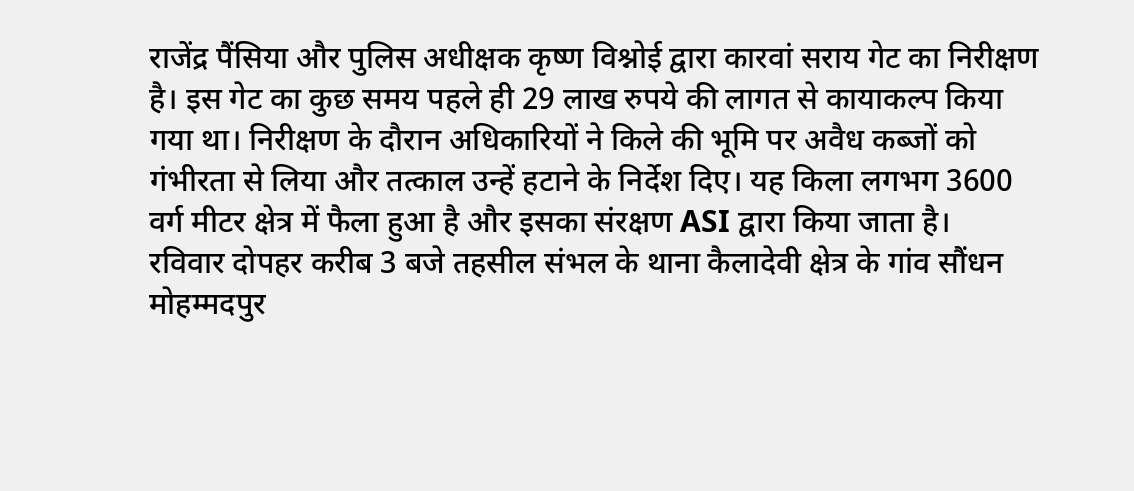राजेंद्र पैंसिया और पुलिस अधीक्षक कृष्ण विश्नोई द्वारा कारवां सराय गेट का निरीक्षण है। इस गेट का कुछ समय पहले ही 29 लाख रुपये की लागत से कायाकल्प किया गया था। निरीक्षण के दौरान अधिकारियों ने किले की भूमि पर अवैध कब्जों को गंभीरता से लिया और तत्काल उन्हें हटाने के निर्देश दिए। यह किला लगभग 3600 वर्ग मीटर क्षेत्र में फैला हुआ है और इसका संरक्षण ASI द्वारा किया जाता है।
रविवार दोपहर करीब 3 बजे तहसील संभल के थाना कैलादेवी क्षेत्र के गांव सौंधन मोहम्मदपुर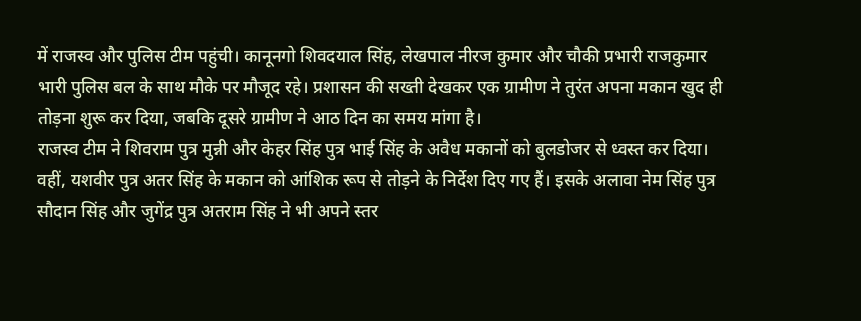में राजस्व और पुलिस टीम पहुंची। कानूनगो शिवदयाल सिंह, लेखपाल नीरज कुमार और चौकी प्रभारी राजकुमार भारी पुलिस बल के साथ मौके पर मौजूद रहे। प्रशासन की सख्ती देखकर एक ग्रामीण ने तुरंत अपना मकान खुद ही तोड़ना शुरू कर दिया, जबकि दूसरे ग्रामीण ने आठ दिन का समय मांगा है।
राजस्व टीम ने शिवराम पुत्र मुन्नी और केहर सिंह पुत्र भाई सिंह के अवैध मकानों को बुलडोजर से ध्वस्त कर दिया। वहीं, यशवीर पुत्र अतर सिंह के मकान को आंशिक रूप से तोड़ने के निर्देश दिए गए हैं। इसके अलावा नेम सिंह पुत्र सौदान सिंह और जुगेंद्र पुत्र अतराम सिंह ने भी अपने स्तर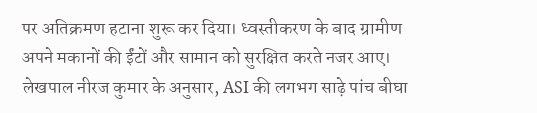पर अतिक्रमण हटाना शुरू कर दिया। ध्वस्तीकरण के बाद ग्रामीण अपने मकानों की ईंटों और सामान को सुरक्षित करते नजर आए।
लेखपाल नीरज कुमार के अनुसार, ASI की लगभग साढ़े पांच बीघा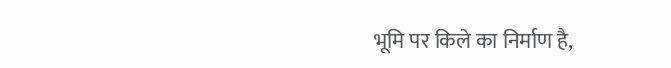भूमि पर किले का निर्माण है,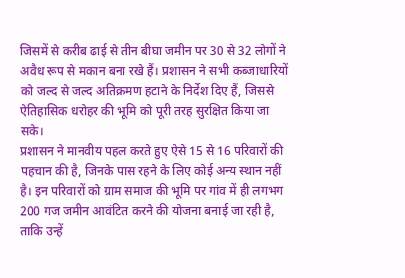जिसमें से करीब ढाई से तीन बीघा जमीन पर 30 से 32 लोगों ने अवैध रूप से मकान बना रखे हैं। प्रशासन ने सभी कब्जाधारियों को जल्द से जल्द अतिक्रमण हटाने के निर्देश दिए हैं, जिससे ऐतिहासिक धरोहर की भूमि को पूरी तरह सुरक्षित किया जा सके।
प्रशासन ने मानवीय पहल करते हुए ऐसे 15 से 16 परिवारों की पहचान की है, जिनके पास रहने के लिए कोई अन्य स्थान नहीं है। इन परिवारों को ग्राम समाज की भूमि पर गांव में ही लगभग 200 गज जमीन आवंटित करने की योजना बनाई जा रही है, ताकि उन्हें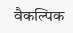वैकल्पिक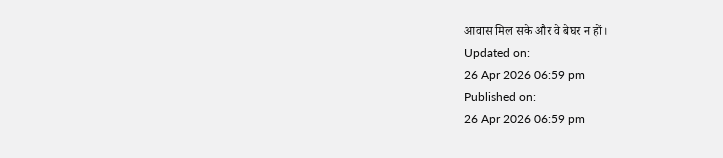आवास मिल सके और वे बेघर न हों।
Updated on:
26 Apr 2026 06:59 pm
Published on:
26 Apr 2026 06:59 pm